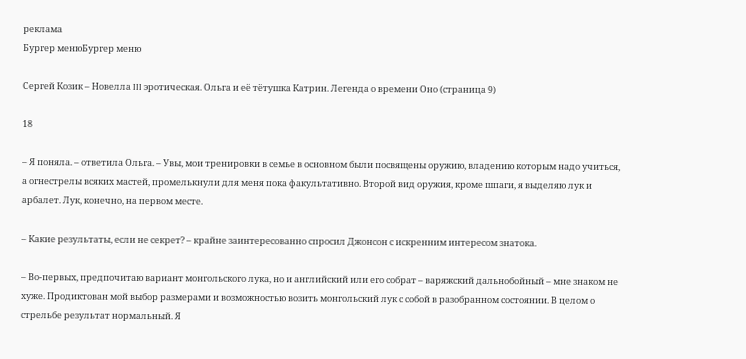реклама
Бургер менюБургер меню

Сергей Козик – Новелла III эротическая. Ольга и её тётушка Катрин. Легенда о времени Оно (страница 9)

18

– Я поняла. – ответила Ольга. – Увы, мои тренировки в семье в основном были посвящены оружию, владению которым надо учиться, а огнестрелы всяких мастей, промелькнули для меня пока факультативно. Второй вид оружия, кроме шпаги, я выделяю лук и арбалет. Лук, конечно, на первом месте.

– Какие результаты, если не секрет? – крайне заинтересованно спросил Джонсон с искренним интересом знатока.

– Во-первых, предпочитаю вариант монгольского лука, но и английский или его собрат – варяжский дальнобойный – мне знаком не хуже. Продиктован мой выбор размерами и возможностью возить монгольский лук с собой в разобранном состоянии. В целом о стрельбе результат нормальный. Я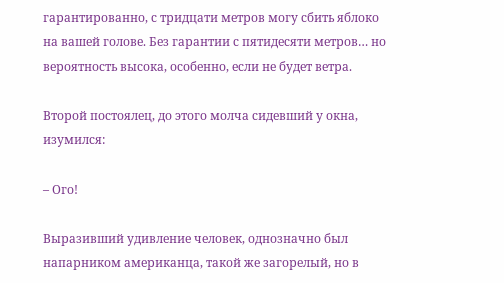гарантированно, с тридцати метров могу сбить яблоко на вашей голове. Без гарантии с пятидесяти метров… но вероятность высока, особенно, если не будет ветра.

Второй постоялец, до этого молча сидевший у окна, изумился:

– Ого!

Выразивший удивление человек, однозначно был напарником американца, такой же загорелый, но в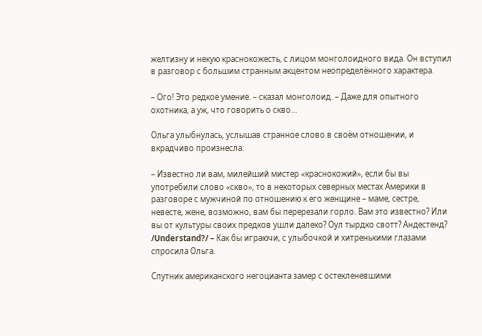желтизну и некую краснокожесть, с лицом монголоидного вида. Он вступил в разговор с большим странным акцентом неопределённого характера.

– Ого! Это редкое умение. – сказал монголоид. – Даже для опытного охотника, а уж, что говорить о скво…

Ольга улыбнулась, услышав странное слово в своём отношении, и вкрадчиво произнесла:

– Известно ли вам, милейший мистер «краснокожий», если бы вы употребили слово «скво», то в некоторых северных местах Америки в разговоре с мужчиной по отношению к его женщине – маме, сестре, невесте, жене, возможно, вам бы перерезали горло. Вам это известно? Или вы от культуры своих предков ушли далеко? Оул тырдко свотт? Андестенд? /Understand?/ – Как бы играючи, с улыбочкой и хитренькими глазами спросила Ольга.

Спутник американского негоцианта замер с остекленевшими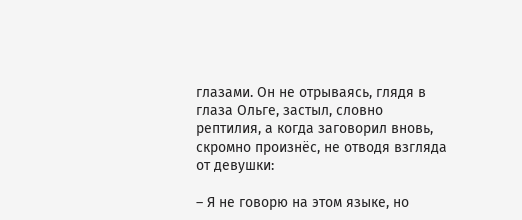глазами. Он не отрываясь, глядя в глаза Ольге, застыл, словно рептилия, а когда заговорил вновь, скромно произнёс, не отводя взгляда от девушки:

– Я не говорю на этом языке, но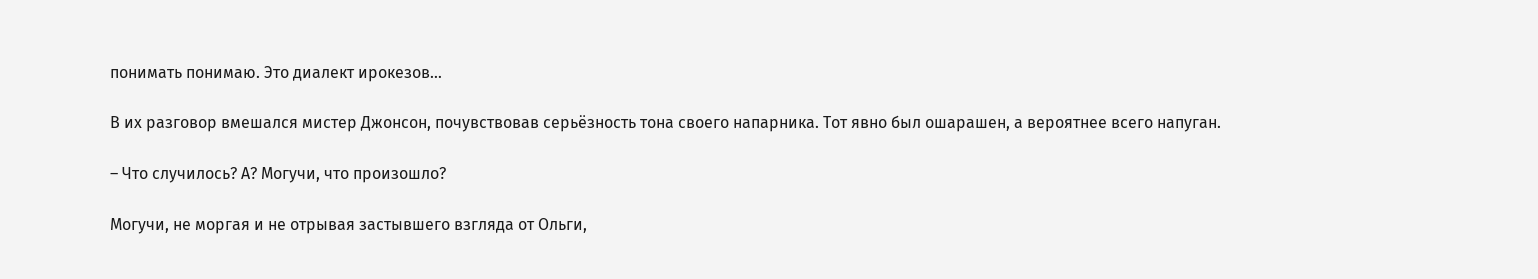понимать понимаю. Это диалект ирокезов…

В их разговор вмешался мистер Джонсон, почувствовав серьёзность тона своего напарника. Тот явно был ошарашен, а вероятнее всего напуган.

– Что случилось? А? Могучи, что произошло?

Могучи, не моргая и не отрывая застывшего взгляда от Ольги,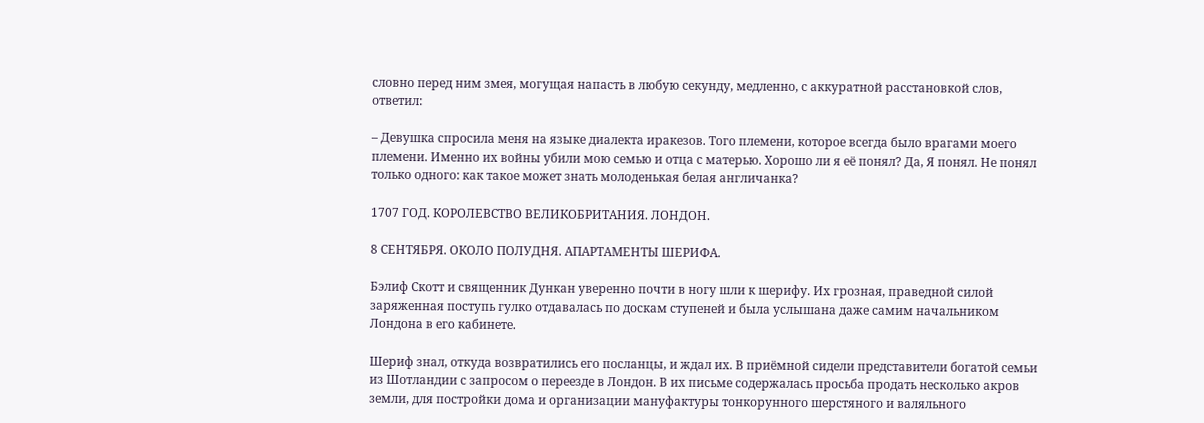словно перед ним змея, могущая напасть в любую секунду, медленно, с аккуратной расстановкой слов, ответил:

– Девушка спросила меня на языке диалекта иракезов. Того племени, которое всегда было врагами моего племени. Именно их войны убили мою семью и отца с матерью. Хорошо ли я её понял? Да, Я понял. Не понял только одного: как такое может знать молоденькая белая англичанка?

1707 ГОД. КОРОЛЕВСТВО ВЕЛИКОБРИТАНИЯ. ЛОНДОН.

8 СЕНТЯБРЯ. ОКОЛО ПОЛУДНЯ. АПАРТАМЕНТЫ ШЕРИФА.

Бэлиф Скотт и священник Дункан уверенно почти в ногу шли к шерифу. Их грозная, праведной силой заряженная поступь гулко отдавалась по доскам ступеней и была услышана даже самим начальником Лондона в его кабинете.

Шериф знал, откуда возвратились его посланцы, и ждал их. В приёмной сидели представители богатой семьи из Шотландии с запросом о переезде в Лондон. В их письме содержалась просьба продать несколько акров земли, для постройки дома и организации мануфактуры тонкорунного шерстяного и валяльного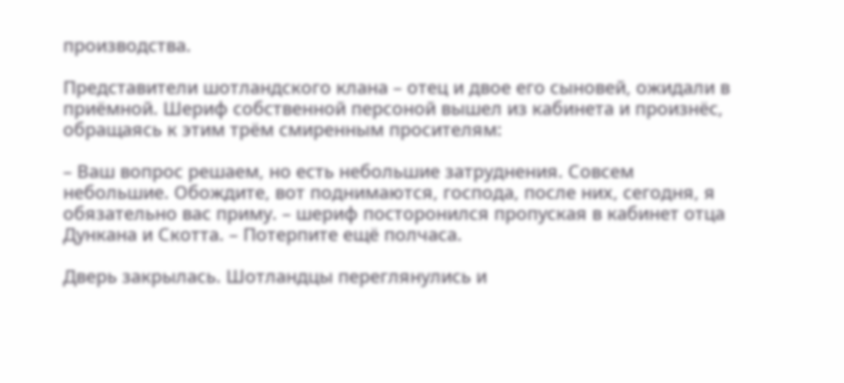производства.

Представители шотландского клана – отец и двое его сыновей, ожидали в приёмной. Шериф собственной персоной вышел из кабинета и произнёс, обращаясь к этим трём смиренным просителям:

– Ваш вопрос решаем, но есть небольшие затруднения. Совсем небольшие. Обождите, вот поднимаются, господа, после них, сегодня, я обязательно вас приму. – шериф посторонился пропуская в кабинет отца Дункана и Скотта. – Потерпите ещё полчаса.

Дверь закрылась. Шотландцы переглянулись и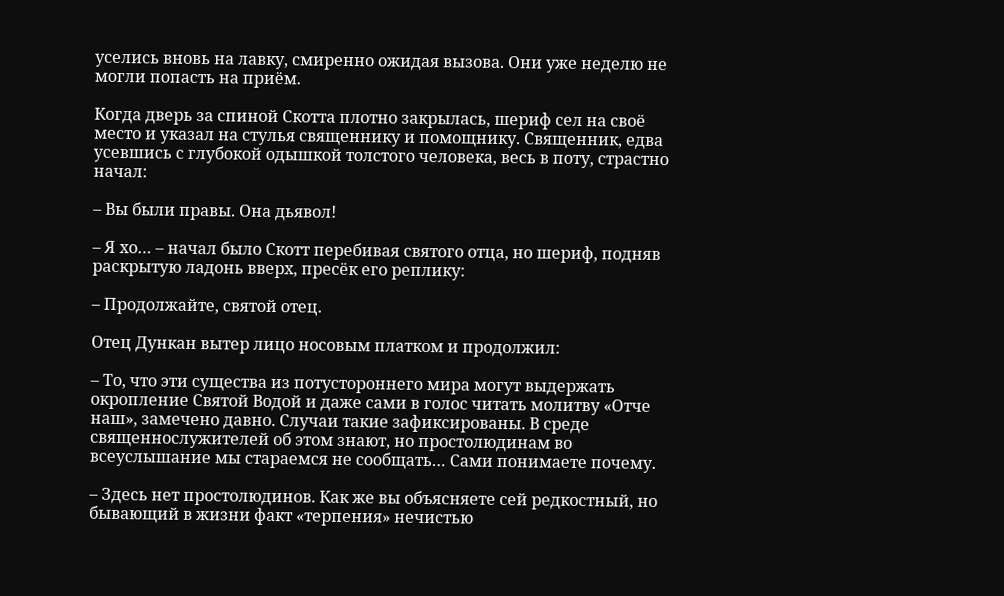уселись вновь на лавку, смиренно ожидая вызова. Они уже неделю не могли попасть на приём.

Когда дверь за спиной Скотта плотно закрылась, шериф сел на своё место и указал на стулья священнику и помощнику. Священник, едва усевшись с глубокой одышкой толстого человека, весь в поту, страстно начал:

– Вы были правы. Она дьявол!

– Я хо… – начал было Скотт перебивая святого отца, но шериф, подняв раскрытую ладонь вверх, пресёк его реплику:

– Продолжайте, святой отец.

Отец Дункан вытер лицо носовым платком и продолжил:

– То, что эти существа из потустороннего мира могут выдержать окропление Святой Водой и даже сами в голос читать молитву «Отче наш», замечено давно. Случаи такие зафиксированы. В среде священнослужителей об этом знают, но простолюдинам во всеуслышание мы стараемся не сообщать… Сами понимаете почему.

– Здесь нет простолюдинов. Как же вы объясняете сей редкостный, но бывающий в жизни факт «терпения» нечистью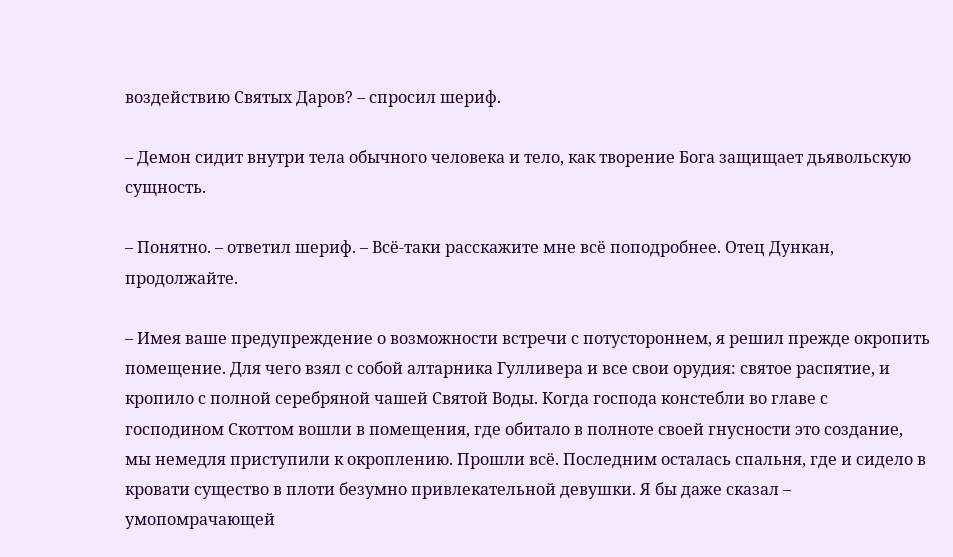воздействию Святых Даров? – спросил шериф.

– Демон сидит внутри тела обычного человека и тело, как творение Бога защищает дьявольскую сущность.

– Понятно. – ответил шериф. – Всё-таки расскажите мне всё поподробнее. Отец Дункан, продолжайте.

– Имея ваше предупреждение о возможности встречи с потустороннем, я решил прежде окропить помещение. Для чего взял с собой алтарника Гулливера и все свои орудия: святое распятие, и кропило с полной серебряной чашей Святой Воды. Когда господа констебли во главе с господином Скоттом вошли в помещения, где обитало в полноте своей гнусности это создание, мы немедля приступили к окроплению. Прошли всё. Последним осталась спальня, где и сидело в кровати существо в плоти безумно привлекательной девушки. Я бы даже сказал – умопомрачающей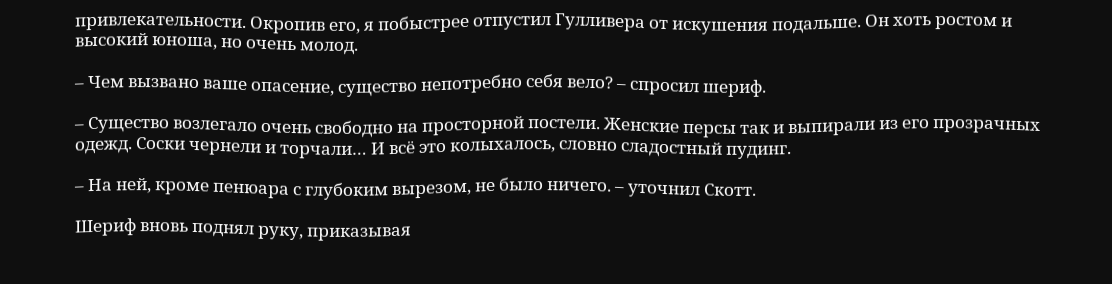привлекательности. Окропив его, я побыстрее отпустил Гулливера от искушения подальше. Он хоть ростом и высокий юноша, но очень молод.

– Чем вызвано ваше опасение, существо непотребно себя вело? – спросил шериф.

– Существо возлегало очень свободно на просторной постели. Женские персы так и выпирали из его прозрачных одежд. Соски чернели и торчали… И всё это колыхалось, словно сладостный пудинг.

– На ней, кроме пенюара с глубоким вырезом, не было ничего. – уточнил Скотт.

Шериф вновь поднял руку, приказывая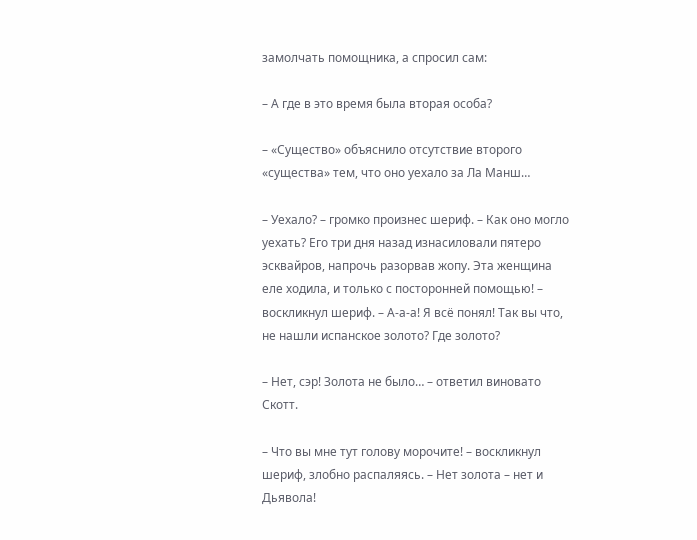замолчать помощника, а спросил сам:

– А где в это время была вторая особа?

– «Существо» объяснило отсутствие второго «существа» тем, что оно уехало за Ла Манш…

– Уехало? – громко произнес шериф. – Как оно могло уехать? Его три дня назад изнасиловали пятеро эсквайров, напрочь разорвав жопу. Эта женщина еле ходила, и только с посторонней помощью! – воскликнул шериф. – А-а-а! Я всё понял! Так вы что, не нашли испанское золото? Где золото?

– Нет, сэр! Золота не было… – ответил виновато Скотт.

– Что вы мне тут голову морочите! – воскликнул шериф, злобно распаляясь. – Нет золота – нет и Дьявола!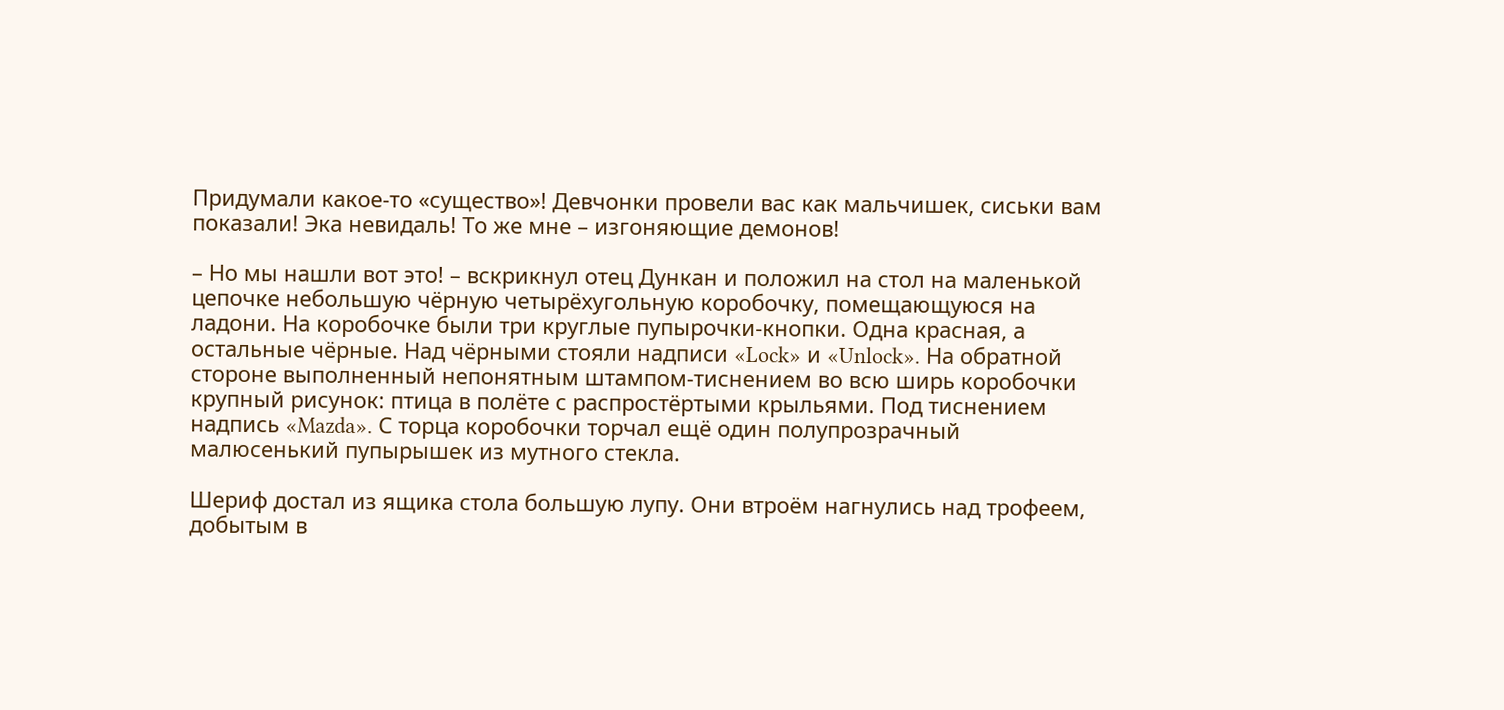Придумали какое-то «существо»! Девчонки провели вас как мальчишек, сиськи вам показали! Эка невидаль! То же мне – изгоняющие демонов!

– Но мы нашли вот это! – вскрикнул отец Дункан и положил на стол на маленькой цепочке небольшую чёрную четырёхугольную коробочку, помещающуюся на ладони. На коробочке были три круглые пупырочки-кнопки. Одна красная, а остальные чёрные. Над чёрными стояли надписи «Lock» и «Unlock». На обратной стороне выполненный непонятным штампом-тиснением во всю ширь коробочки крупный рисунок: птица в полёте с распростёртыми крыльями. Под тиснением надпись «Mazda». С торца коробочки торчал ещё один полупрозрачный малюсенький пупырышек из мутного стекла.

Шериф достал из ящика стола большую лупу. Они втроём нагнулись над трофеем, добытым в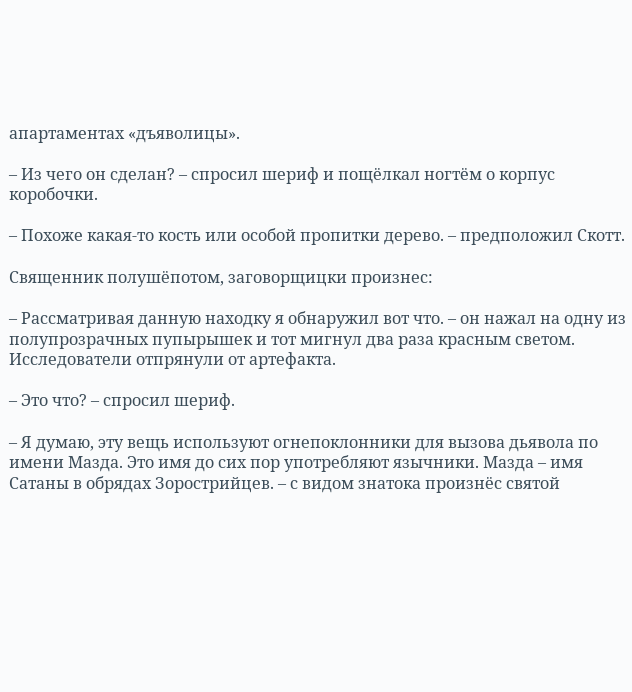апартаментах «дъяволицы».

– Из чего он сделан? – спросил шериф и пощёлкал ногтём о корпус коробочки.

– Похоже какая-то кость или особой пропитки дерево. – предположил Скотт.

Священник полушёпотом, заговорщицки произнес:

– Рассматривая данную находку я обнаружил вот что. – он нажал на одну из полупрозрачных пупырышек и тот мигнул два раза красным светом. Исследователи отпрянули от артефакта.

– Это что? – спросил шериф.

– Я думаю, эту вещь используют огнепоклонники для вызова дьявола по имени Мазда. Это имя до сих пор употребляют язычники. Мазда – имя Сатаны в обрядах Зорострийцев. – с видом знатока произнёс святой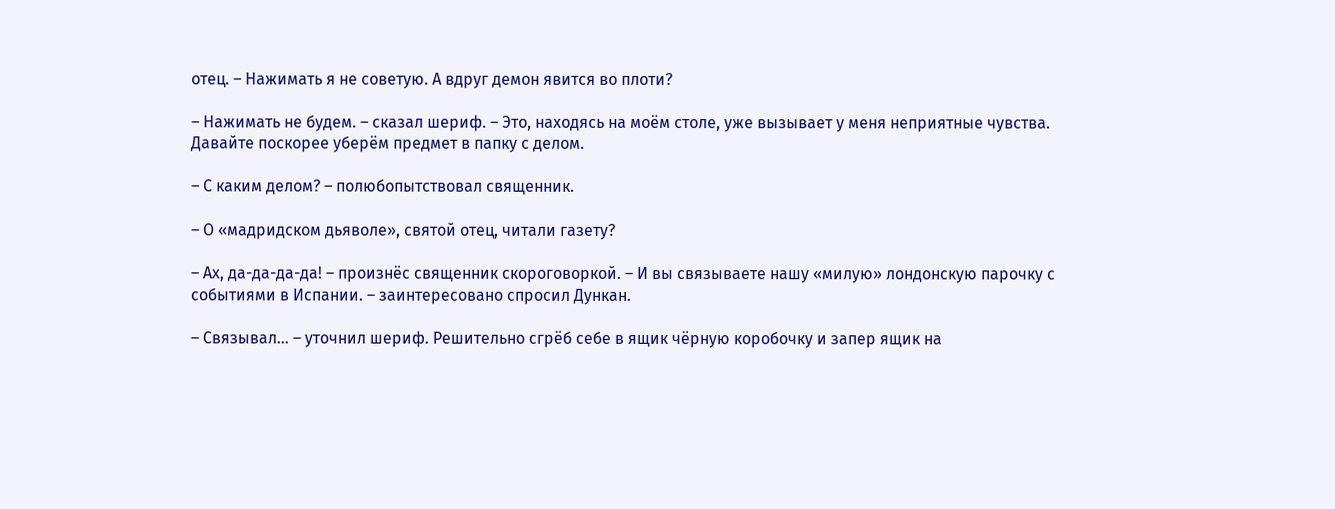отец. – Нажимать я не советую. А вдруг демон явится во плоти?

– Нажимать не будем. – сказал шериф. – Это, находясь на моём столе, уже вызывает у меня неприятные чувства. Давайте поскорее уберём предмет в папку с делом.

– С каким делом? – полюбопытствовал священник.

– О «мадридском дьяволе», святой отец, читали газету?

– Ах, да-да-да-да! – произнёс священник скороговоркой. – И вы связываете нашу «милую» лондонскую парочку с событиями в Испании. – заинтересовано спросил Дункан.

– Связывал… – уточнил шериф. Решительно сгрёб себе в ящик чёрную коробочку и запер ящик на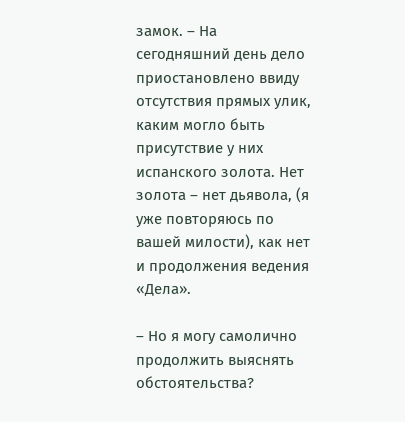замок. – На сегодняшний день дело приостановлено ввиду отсутствия прямых улик, каким могло быть присутствие у них испанского золота. Нет золота – нет дьявола, (я уже повторяюсь по вашей милости), как нет и продолжения ведения «Дела».

– Но я могу самолично продолжить выяснять обстоятельства?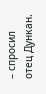– спросил отец Дункан.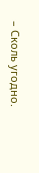– Сколь угодно.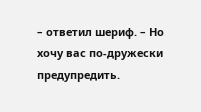– ответил шериф. – Но хочу вас по-дружески предупредить.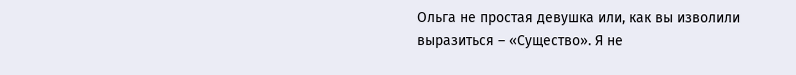Ольга не простая девушка или, как вы изволили выразиться – «Существо». Я не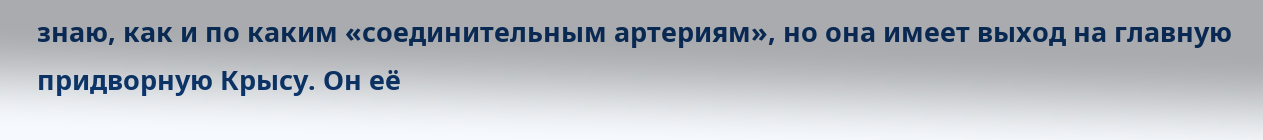знаю, как и по каким «соединительным артериям», но она имеет выход на главную придворную Крысу. Он её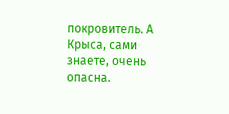покровитель. А Крыса, сами знаете, очень опасна.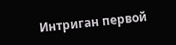Интриган первой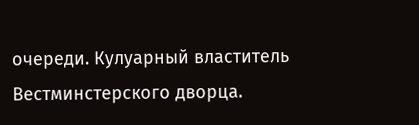очереди. Кулуарный властитель Вестминстерского дворца.